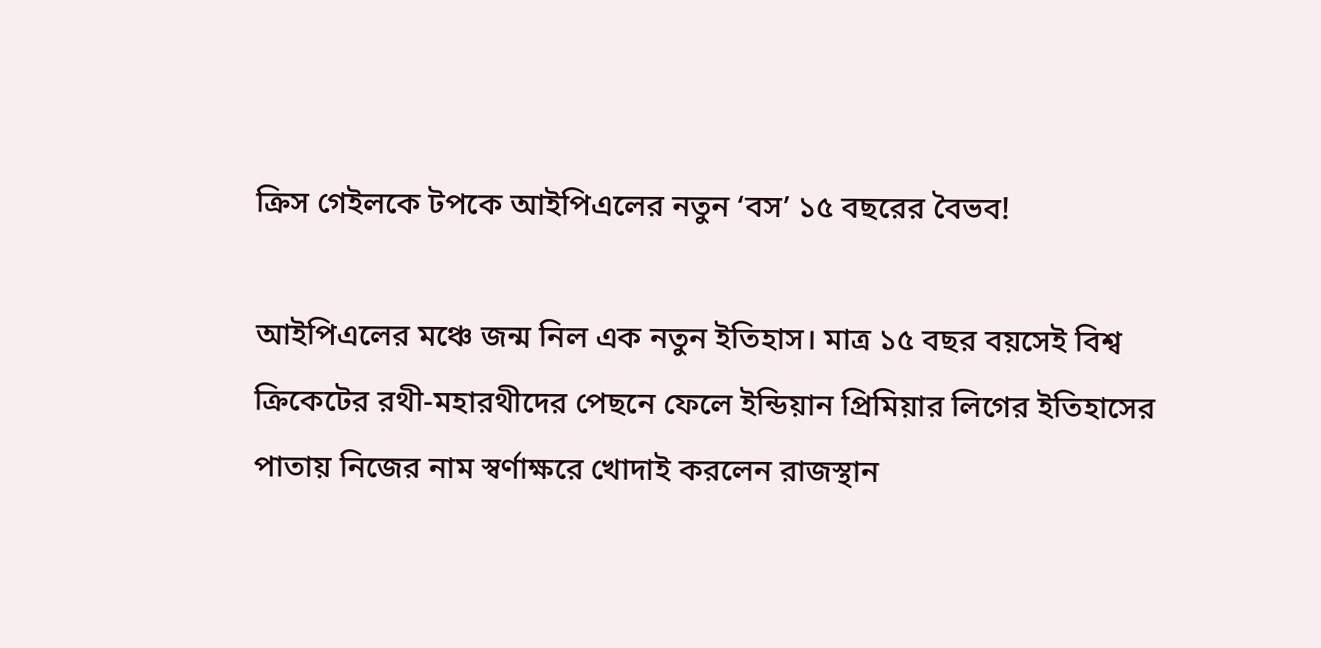ক্রিস গেইলকে টপকে আইপিএলের নতুন ‘বস’ ১৫ বছরের বৈভব!

আইপিএলের মঞ্চে জন্ম নিল এক নতুন ইতিহাস। মাত্র ১৫ বছর বয়সেই বিশ্ব ক্রিকেটের রথী-মহারথীদের পেছনে ফেলে ইন্ডিয়ান প্রিমিয়ার লিগের ইতিহাসের পাতায় নিজের নাম স্বর্ণাক্ষরে খোদাই করলেন রাজস্থান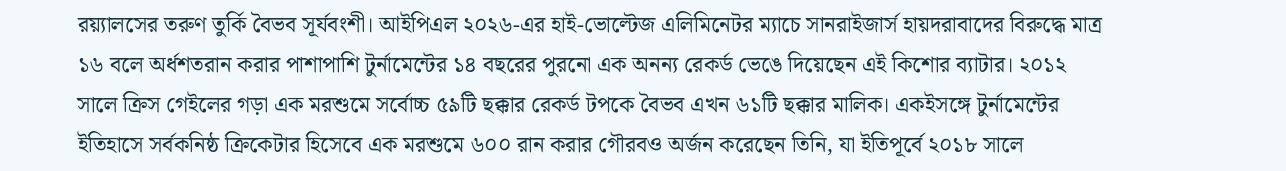রয়্যালসের তরুণ তুর্কি বৈভব সূর্যবংশী। আইপিএল ২০২৬-এর হাই-ভোল্টেজ এলিমিনেটর ম্যাচে সানরাইজার্স হায়দরাবাদের বিরুদ্ধে মাত্র ১৬ বলে অর্ধশতরান করার পাশাপাশি টুর্নামেন্টের ১৪ বছরের পুরনো এক অনন্য রেকর্ড ভেঙে দিয়েছেন এই কিশোর ব্যাটার। ২০১২ সালে ক্রিস গেইলের গড়া এক মরশুমে সর্বোচ্চ ৫৯টি ছক্কার রেকর্ড টপকে বৈভব এখন ৬১টি ছক্কার মালিক। একইসঙ্গে টুর্নামেন্টের ইতিহাসে সর্বকনিষ্ঠ ক্রিকেটার হিসেবে এক মরশুমে ৬০০ রান করার গৌরবও অর্জন করেছেন তিনি, যা ইতিপূর্বে ২০১৮ সালে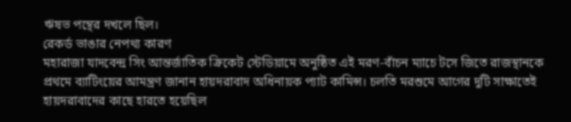ঋষভ পন্থের দখলে ছিল।
রেকর্ড ভাঙার নেপথ্য কারণ
মহারাজা যাদবেন্দ্র সিং আন্তর্জাতিক ক্রিকেট স্টেডিয়ামে অনুষ্ঠিত এই মরণ-বাঁচন ম্যাচে টসে জিতে রাজস্থানকে প্রথমে ব্যাটিংয়ের আমন্ত্রণ জানান হায়দরাবাদ অধিনায়ক প্যাট কামিন্স। চলতি মরশুমে আগের দুটি সাক্ষাতেই হায়দরাবাদের কাছে হারতে হয়েছিল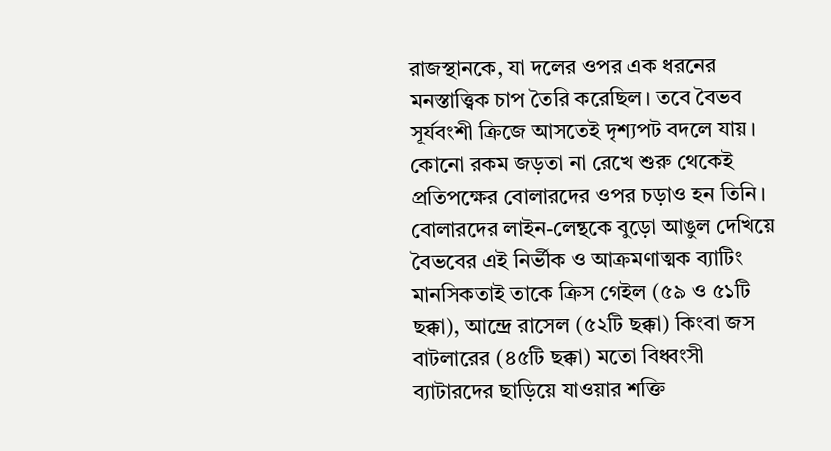রাজস্থানকে, যা দলের ওপর এক ধরনের মনস্তাত্ত্বিক চাপ তৈরি করেছিল। তবে বৈভব সূর্যবংশী ক্রিজে আসতেই দৃশ্যপট বদলে যায়। কোনো রকম জড়তা না রেখে শুরু থেকেই প্রতিপক্ষের বোলারদের ওপর চড়াও হন তিনি। বোলারদের লাইন-লেন্থকে বুড়ো আঙুল দেখিয়ে বৈভবের এই নির্ভীক ও আক্রমণাত্মক ব্যাটিং মানসিকতাই তাকে ক্রিস গেইল (৫৯ ও ৫১টি ছক্কা), আন্দ্রে রাসেল (৫২টি ছক্কা) কিংবা জস বাটলারের (৪৫টি ছক্কা) মতো বিধ্বংসী ব্যাটারদের ছাড়িয়ে যাওয়ার শক্তি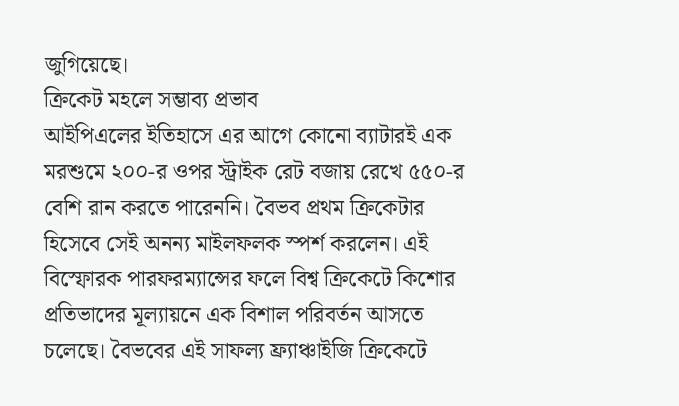জুগিয়েছে।
ক্রিকেট মহলে সম্ভাব্য প্রভাব
আইপিএলের ইতিহাসে এর আগে কোনো ব্যাটারই এক মরশুমে ২০০-র ওপর স্ট্রাইক রেট বজায় রেখে ৫৫০-র বেশি রান করতে পারেননি। বৈভব প্রথম ক্রিকেটার হিসেবে সেই অনন্য মাইলফলক স্পর্শ করলেন। এই বিস্ফোরক পারফরম্যান্সের ফলে বিশ্ব ক্রিকেটে কিশোর প্রতিভাদের মূল্যায়নে এক বিশাল পরিবর্তন আসতে চলেছে। বৈভবের এই সাফল্য ফ্র্যাঞ্চাইজি ক্রিকেটে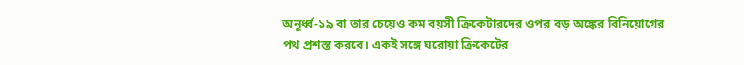অনূর্ধ্ব-১৯ বা তার চেয়েও কম বয়সী ক্রিকেটারদের ওপর বড় অঙ্কের বিনিয়োগের পথ প্রশস্ত করবে। একই সঙ্গে ঘরোয়া ক্রিকেটের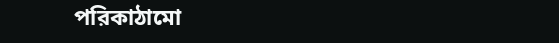পরিকাঠামো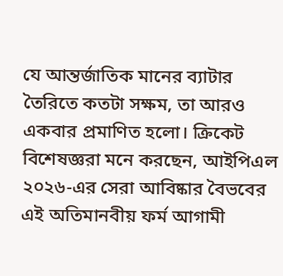যে আন্তর্জাতিক মানের ব্যাটার তৈরিতে কতটা সক্ষম, তা আরও একবার প্রমাণিত হলো। ক্রিকেট বিশেষজ্ঞরা মনে করছেন, আইপিএল ২০২৬-এর সেরা আবিষ্কার বৈভবের এই অতিমানবীয় ফর্ম আগামী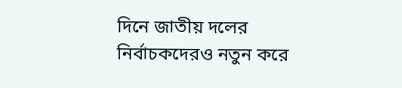দিনে জাতীয় দলের নির্বাচকদেরও নতুন করে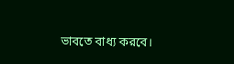ভাবতে বাধ্য করবে।